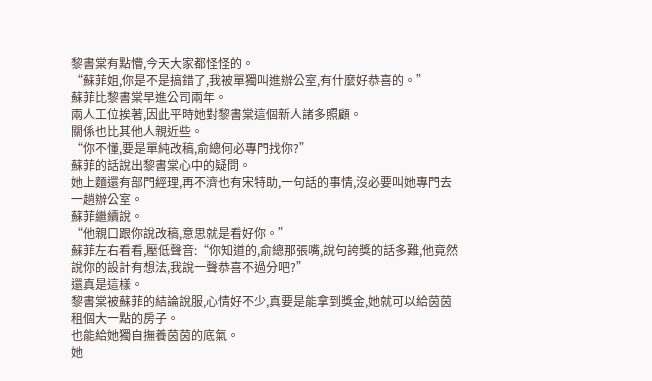黎書棠有點懵,今天大家都怪怪的。
“蘇菲姐,你是不是搞錯了,我被單獨叫進辦公室,有什麼好恭喜的。”
蘇菲比黎書棠早進公司兩年。
兩人工位挨著,因此平時她對黎書棠這個新人諸多照顧。
關係也比其他人親近些。
“你不懂,要是單純改稿,俞總何必專門找你?”
蘇菲的話說出黎書棠心中的疑問。
她上麵還有部門經理,再不濟也有宋特助,一句話的事情,沒必要叫她專門去一趟辦公室。
蘇菲繼續說。
“他親口跟你說改稿,意思就是看好你。”
蘇菲左右看看,壓低聲音:“你知道的,俞總那張嘴,說句誇獎的話多難,他竟然說你的設計有想法,我說一聲恭喜不過分吧?”
還真是這樣。
黎書棠被蘇菲的結論說服,心情好不少,真要是能拿到獎金,她就可以給茵茵租個大一點的房子。
也能給她獨自撫養茵茵的底氣。
她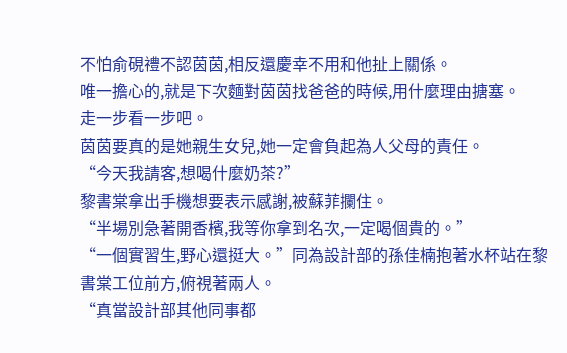不怕俞硯禮不認茵茵,相反還慶幸不用和他扯上關係。
唯一擔心的,就是下次麵對茵茵找爸爸的時候,用什麼理由搪塞。
走一步看一步吧。
茵茵要真的是她親生女兒,她一定會負起為人父母的責任。
“今天我請客,想喝什麼奶茶?”
黎書棠拿出手機想要表示感謝,被蘇菲攔住。
“半場別急著開香檳,我等你拿到名次,一定喝個貴的。”
“一個實習生,野心還挺大。”同為設計部的孫佳楠抱著水杯站在黎書棠工位前方,俯視著兩人。
“真當設計部其他同事都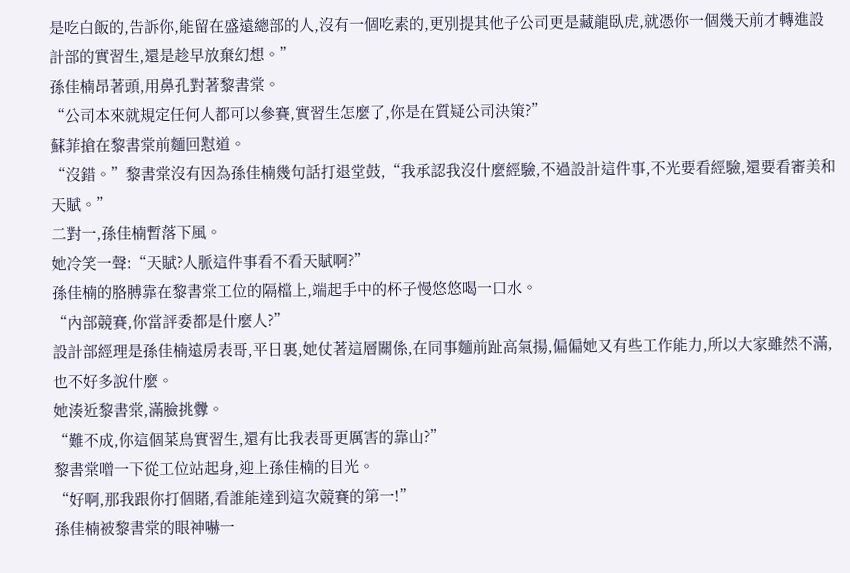是吃白飯的,告訴你,能留在盛遠總部的人,沒有一個吃素的,更別提其他子公司更是藏龍臥虎,就憑你一個幾天前才轉進設計部的實習生,還是趁早放棄幻想。”
孫佳楠昂著頭,用鼻孔對著黎書棠。
“公司本來就規定任何人都可以參賽,實習生怎麼了,你是在質疑公司決策?”
蘇菲搶在黎書棠前麵回懟道。
“沒錯。”黎書棠沒有因為孫佳楠幾句話打退堂鼓,“我承認我沒什麼經驗,不過設計這件事,不光要看經驗,還要看審美和天賦。”
二對一,孫佳楠暫落下風。
她冷笑一聲:“天賦?人脈這件事看不看天賦啊?”
孫佳楠的胳膊靠在黎書棠工位的隔檔上,端起手中的杯子慢悠悠喝一口水。
“內部競賽,你當評委都是什麼人?”
設計部經理是孫佳楠遠房表哥,平日裏,她仗著這層關係,在同事麵前趾高氣揚,偏偏她又有些工作能力,所以大家雖然不滿,也不好多說什麼。
她湊近黎書棠,滿臉挑釁。
“難不成,你這個菜鳥實習生,還有比我表哥更厲害的靠山?”
黎書棠噌一下從工位站起身,迎上孫佳楠的目光。
“好啊,那我跟你打個賭,看誰能達到這次競賽的第一!”
孫佳楠被黎書棠的眼神嚇一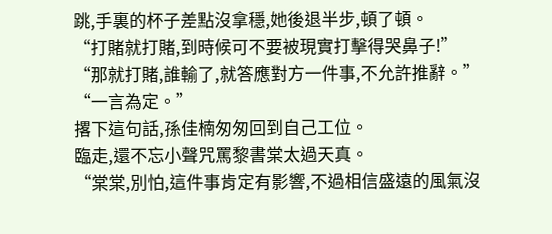跳,手裏的杯子差點沒拿穩,她後退半步,頓了頓。
“打賭就打賭,到時候可不要被現實打擊得哭鼻子!”
“那就打賭,誰輸了,就答應對方一件事,不允許推辭。”
“一言為定。”
撂下這句話,孫佳楠匆匆回到自己工位。
臨走,還不忘小聲咒罵黎書棠太過天真。
“棠棠,別怕,這件事肯定有影響,不過相信盛遠的風氣沒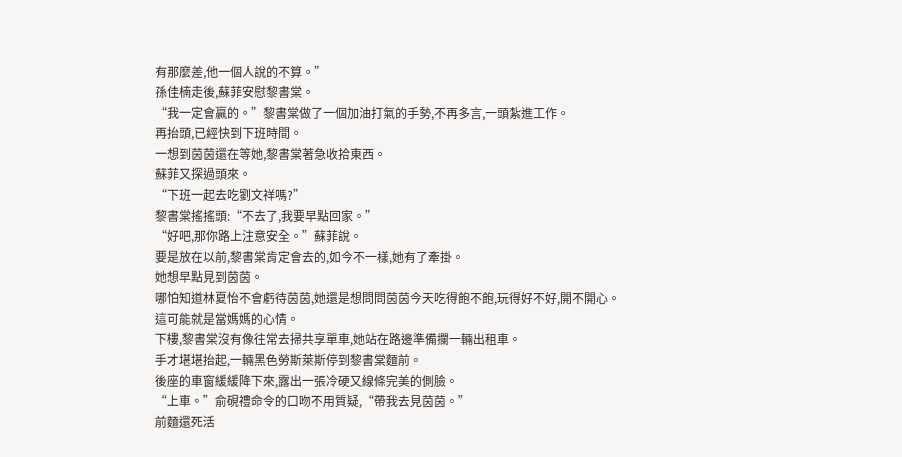有那麼差,他一個人說的不算。”
孫佳楠走後,蘇菲安慰黎書棠。
“我一定會贏的。”黎書棠做了一個加油打氣的手勢,不再多言,一頭紮進工作。
再抬頭,已經快到下班時間。
一想到茵茵還在等她,黎書棠著急收拾東西。
蘇菲又探過頭來。
“下班一起去吃劉文祥嗎?”
黎書棠搖搖頭:“不去了,我要早點回家。”
“好吧,那你路上注意安全。”蘇菲說。
要是放在以前,黎書棠肯定會去的,如今不一樣,她有了牽掛。
她想早點見到茵茵。
哪怕知道林夏怡不會虧待茵茵,她還是想問問茵茵今天吃得飽不飽,玩得好不好,開不開心。
這可能就是當媽媽的心情。
下樓,黎書棠沒有像往常去掃共享單車,她站在路邊準備攔一輛出租車。
手才堪堪抬起,一輛黑色勞斯萊斯停到黎書棠麵前。
後座的車窗緩緩降下來,露出一張冷硬又線條完美的側臉。
“上車。”俞硯禮命令的口吻不用質疑,“帶我去見茵茵。”
前麵還死活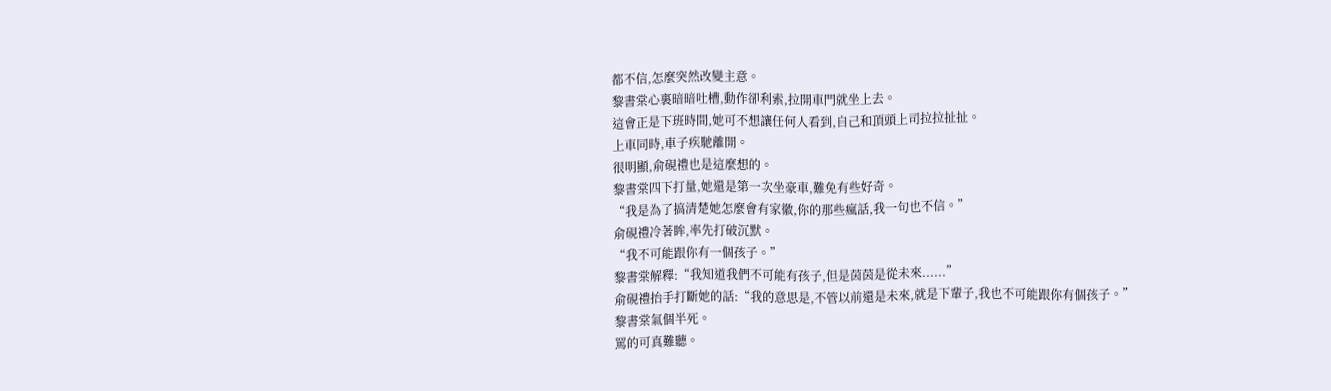都不信,怎麼突然改變主意。
黎書棠心裏暗暗吐槽,動作卻利索,拉開車門就坐上去。
這會正是下班時間,她可不想讓任何人看到,自己和頂頭上司拉拉扯扯。
上車同時,車子疾馳離開。
很明顯,俞硯禮也是這麼想的。
黎書棠四下打量,她還是第一次坐豪車,難免有些好奇。
“我是為了搞清楚她怎麼會有家徽,你的那些瘋話,我一句也不信。”
俞硯禮冷著眸,率先打破沉默。
“我不可能跟你有一個孩子。”
黎書棠解釋:“我知道我們不可能有孩子,但是茵茵是從未來......”
俞硯禮抬手打斷她的話:“我的意思是,不管以前還是未來,就是下輩子,我也不可能跟你有個孩子。”
黎書棠氣個半死。
罵的可真難聽。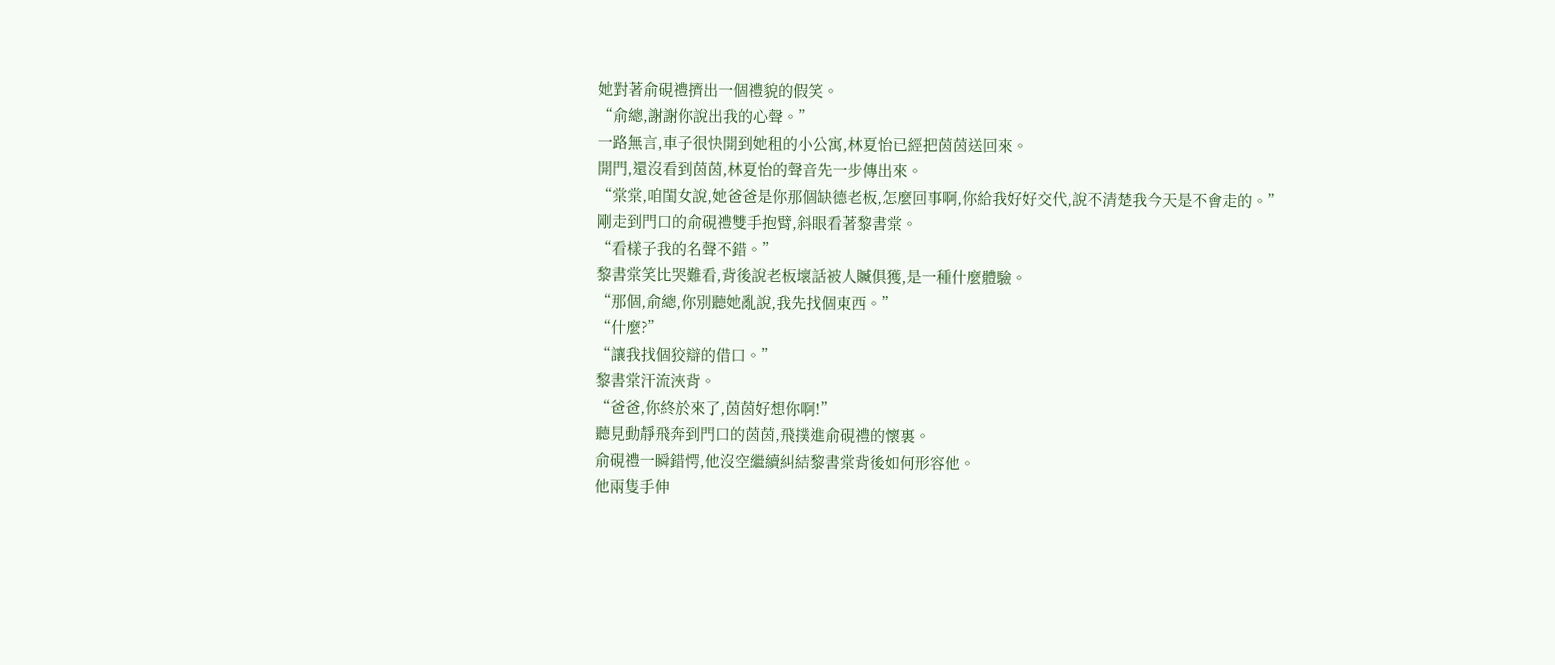她對著俞硯禮擠出一個禮貌的假笑。
“俞總,謝謝你說出我的心聲。”
一路無言,車子很快開到她租的小公寓,林夏怡已經把茵茵送回來。
開門,還沒看到茵茵,林夏怡的聲音先一步傳出來。
“棠棠,咱閨女說,她爸爸是你那個缺德老板,怎麼回事啊,你給我好好交代,說不清楚我今天是不會走的。”
剛走到門口的俞硯禮雙手抱臂,斜眼看著黎書棠。
“看樣子我的名聲不錯。”
黎書棠笑比哭難看,背後說老板壞話被人贓俱獲,是一種什麼體驗。
“那個,俞總,你別聽她亂說,我先找個東西。”
“什麼?”
“讓我找個狡辯的借口。”
黎書棠汗流浹背。
“爸爸,你終於來了,茵茵好想你啊!”
聽見動靜飛奔到門口的茵茵,飛撲進俞硯禮的懷裏。
俞硯禮一瞬錯愕,他沒空繼續糾結黎書棠背後如何形容他。
他兩隻手伸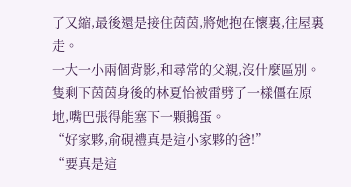了又縮,最後還是接住茵茵,將她抱在懷裏,往屋裏走。
一大一小兩個背影,和尋常的父親,沒什麼區別。
隻剩下茵茵身後的林夏怡被雷劈了一樣僵在原地,嘴巴張得能塞下一顆鵝蛋。
“好家夥,俞硯禮真是這小家夥的爸!”
“要真是這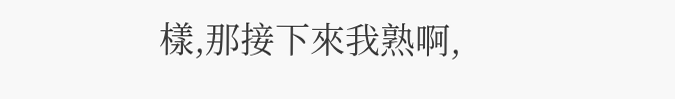樣,那接下來我熟啊,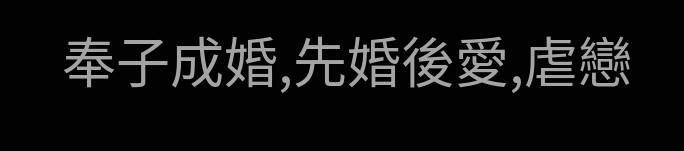奉子成婚,先婚後愛,虐戀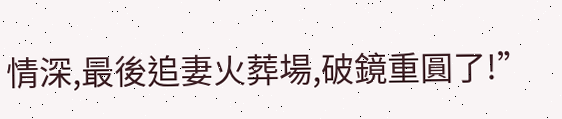情深,最後追妻火葬場,破鏡重圓了!”